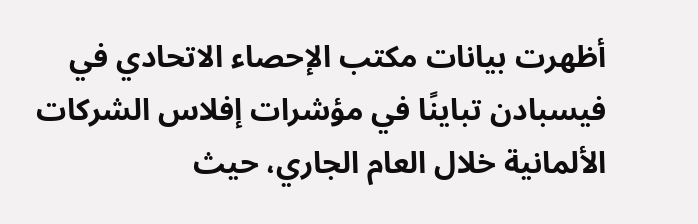أظهرت بيانات مكتب الإحصاء الاتحادي في فيسبادن تباينًا في مؤشرات إفلاس الشركات الألمانية خلال العام الجاري، حيث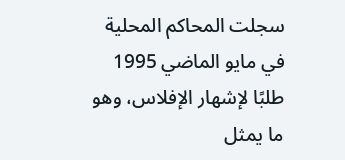سجلت المحاكم المحلية في مايو الماضي 1995 طلبًا لإشهار الإفلاس، وهو ما يمثل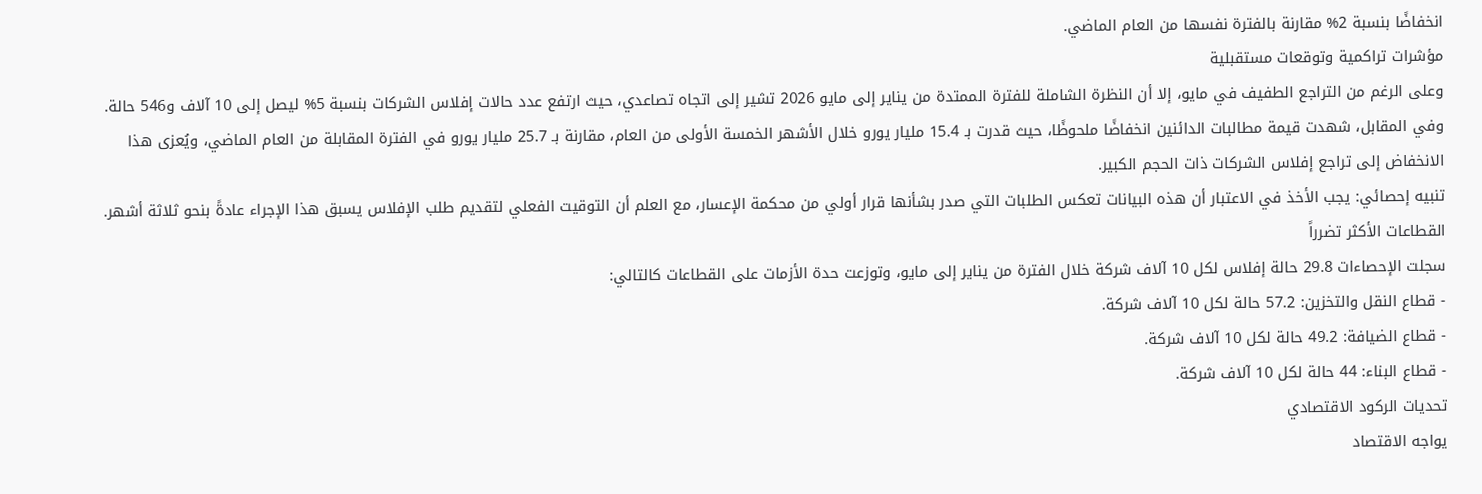انخفاضًا بنسبة 2% مقارنة بالفترة نفسها من العام الماضي.
مؤشرات تراكمية وتوقعات مستقبلية
وعلى الرغم من التراجع الطفيف في مايو، إلا أن النظرة الشاملة للفترة الممتدة من يناير إلى مايو 2026 تشير إلى اتجاه تصاعدي، حيث ارتفع عدد حالات إفلاس الشركات بنسبة 5% ليصل إلى 10 آلاف و546 حالة. وفي المقابل، شهدت قيمة مطالبات الدائنين انخفاضًا ملحوظًا، حيث قدرت بـ 15.4 مليار يورو خلال الأشهر الخمسة الأولى من العام، مقارنة بـ 25.7 مليار يورو في الفترة المقابلة من العام الماضي، ويُعزى هذا الانخفاض إلى تراجع إفلاس الشركات ذات الحجم الكبير.
تنبيه إحصائي: يجب الأخذ في الاعتبار أن هذه البيانات تعكس الطلبات التي صدر بشأنها قرار أولي من محكمة الإعسار، مع العلم أن التوقيت الفعلي لتقديم طلب الإفلاس يسبق هذا الإجراء عادةً بنحو ثلاثة أشهر.
القطاعات الأكثر تضرراً
سجلت الإحصاءات 29.8 حالة إفلاس لكل 10 آلاف شركة خلال الفترة من يناير إلى مايو، وتوزعت حدة الأزمات على القطاعات كالتالي:
- قطاع النقل والتخزين: 57.2 حالة لكل 10 آلاف شركة.
- قطاع الضيافة: 49.2 حالة لكل 10 آلاف شركة.
- قطاع البناء: 44 حالة لكل 10 آلاف شركة.
تحديات الركود الاقتصادي
يواجه الاقتصاد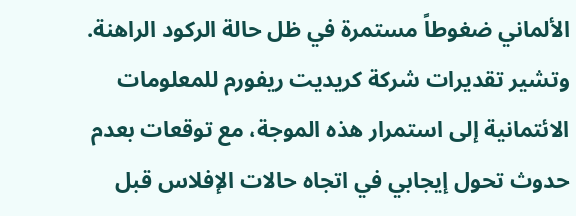الألماني ضغوطاً مستمرة في ظل حالة الركود الراهنة. وتشير تقديرات شركة كريديت ريفورم للمعلومات الائتمانية إلى استمرار هذه الموجة، مع توقعات بعدم حدوث تحول إيجابي في اتجاه حالات الإفلاس قبل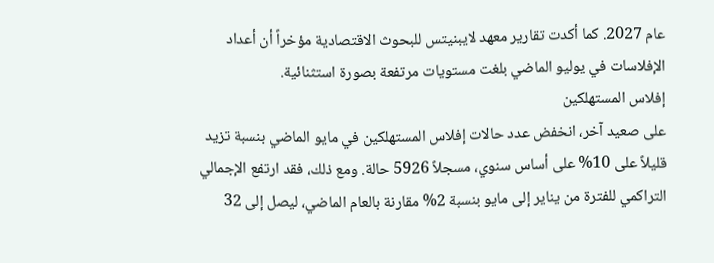عام 2027. كما أكدت تقارير معهد لايبنيتس للبحوث الاقتصادية مؤخراً أن أعداد الإفلاسات في يوليو الماضي بلغت مستويات مرتفعة بصورة استثنائية.
إفلاس المستهلكين
على صعيد آخر، انخفض عدد حالات إفلاس المستهلكين في مايو الماضي بنسبة تزيد قليلاً على 10% على أساس سنوي، مسجلاً 5926 حالة. ومع ذلك، فقد ارتفع الإجمالي التراكمي للفترة من يناير إلى مايو بنسبة 2% مقارنة بالعام الماضي، ليصل إلى 32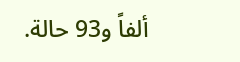ألفاً و93 حالة.